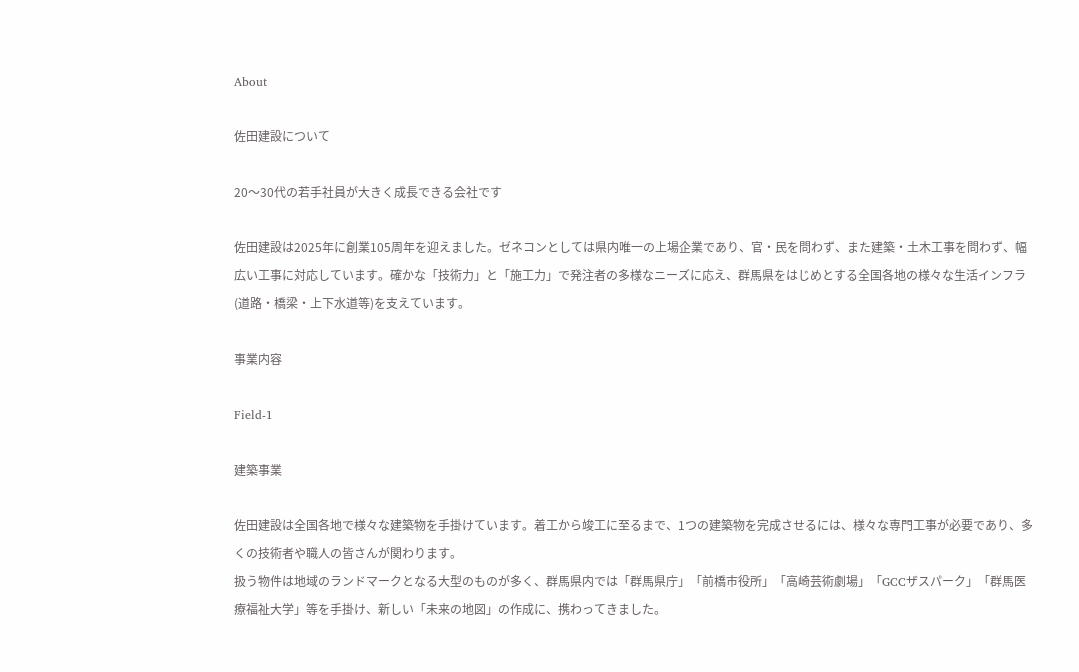About

佐田建設について

20〜30代の若手社員が大きく成長できる会社です

佐田建設は2025年に創業105周年を迎えました。ゼネコンとしては県内唯一の上場企業であり、官・民を問わず、また建築・土木工事を問わず、幅広い工事に対応しています。確かな「技術力」と「施工力」で発注者の多様なニーズに応え、群馬県をはじめとする全国各地の様々な生活インフラ(道路・橋梁・上下水道等)を支えています。

事業内容

Field-1

建築事業

佐田建設は全国各地で様々な建築物を手掛けています。着工から竣工に至るまで、1つの建築物を完成させるには、様々な専門工事が必要であり、多くの技術者や職人の皆さんが関わります。
扱う物件は地域のランドマークとなる大型のものが多く、群馬県内では「群馬県庁」「前橋市役所」「高崎芸術劇場」「GCCザスパーク」「群馬医療福祉大学」等を手掛け、新しい「未来の地図」の作成に、携わってきました。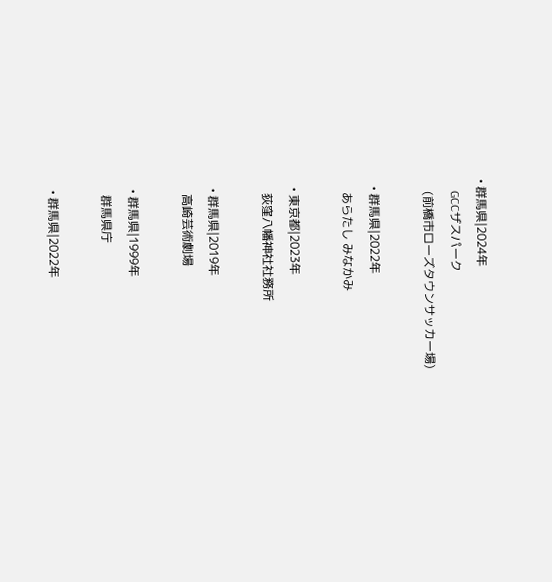• 群馬県|2024年
    GCCザスパーク
    (前橋市ローズタウンサッカー場)

  • 群馬県|2022年
    あらたし みなかみ

  • 東京都|2023年
    荻窪八幡神社社務所

  • 群馬県|2019年
    高崎芸術劇場

  • 群馬県|1999年
    群馬県庁

  • 群馬県|2022年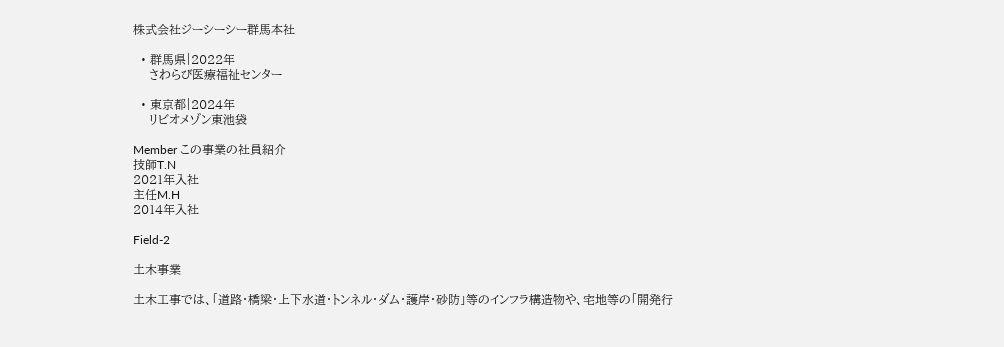株式会社ジーシーシー群馬本社

  • 群馬県|2022年
    さわらび医療福祉センター

  • 東京都|2024年
    リビオメゾン東池袋

Member この事業の社員紹介
技師T.N
2021年入社
主任M.H
2014年入社

Field-2

土木事業

土木工事では、「道路・橋梁・上下水道・トンネル・ダム・護岸・砂防」等のインフラ構造物や、宅地等の「開発行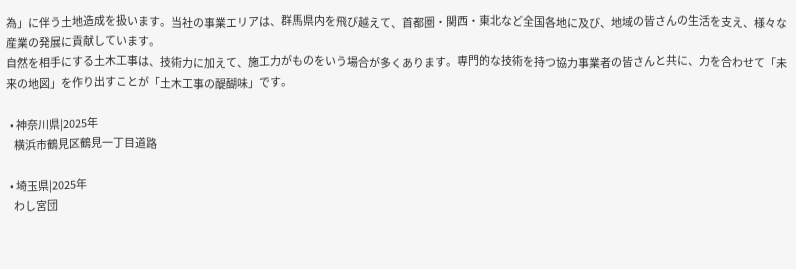為」に伴う土地造成を扱います。当社の事業エリアは、群馬県内を飛び越えて、首都圏・関西・東北など全国各地に及び、地域の皆さんの生活を支え、様々な産業の発展に貢献しています。
自然を相手にする土木工事は、技術力に加えて、施工力がものをいう場合が多くあります。専門的な技術を持つ協力事業者の皆さんと共に、力を合わせて「未来の地図」を作り出すことが「土木工事の醍醐味」です。

  • 神奈川県|2025年
    横浜市鶴見区鶴見一丁目道路

  • 埼玉県|2025年
    わし宮団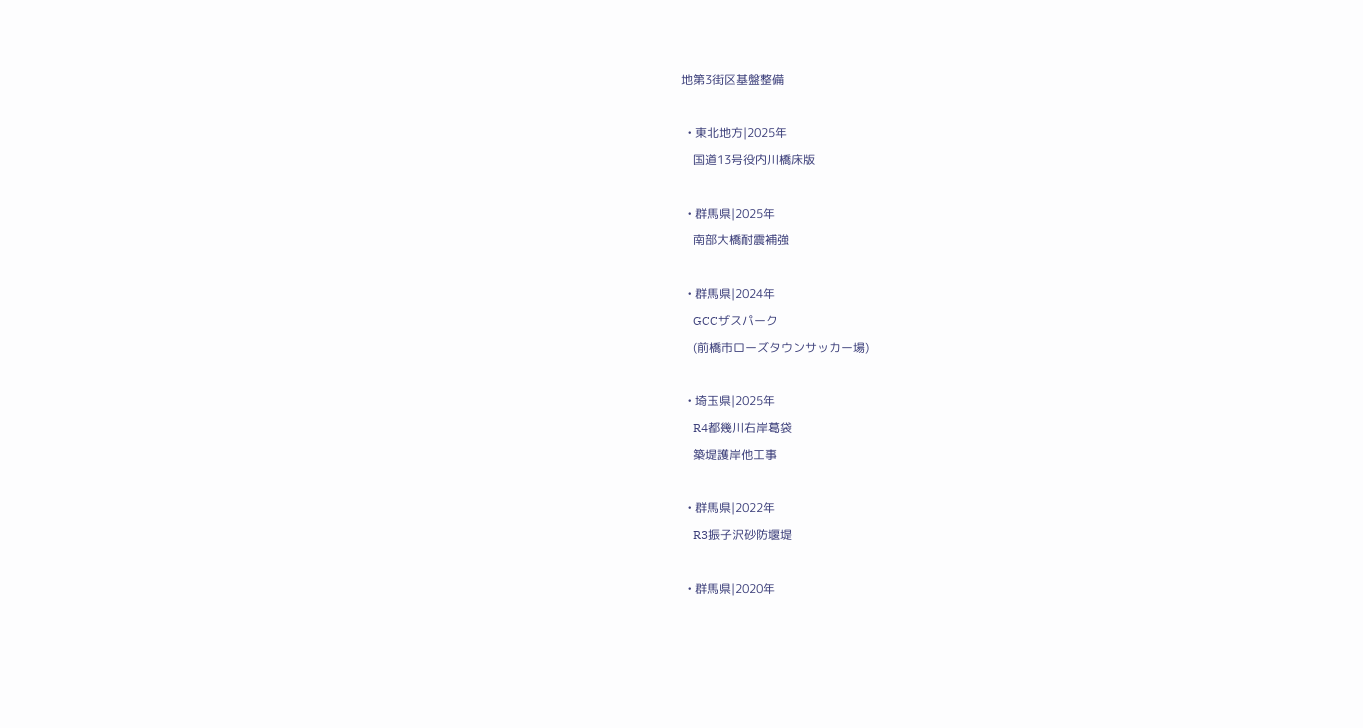地第3街区基盤整備

  • 東北地方|2025年
    国道13号役内川橋床版

  • 群馬県|2025年
    南部大橋耐震補強

  • 群馬県|2024年
    GCCザスパーク
    (前橋市ローズタウンサッカー場)

  • 埼玉県|2025年
    R4都幾川右岸葛袋
    築堤護岸他工事

  • 群馬県|2022年
    R3振子沢砂防堰堤

  • 群馬県|2020年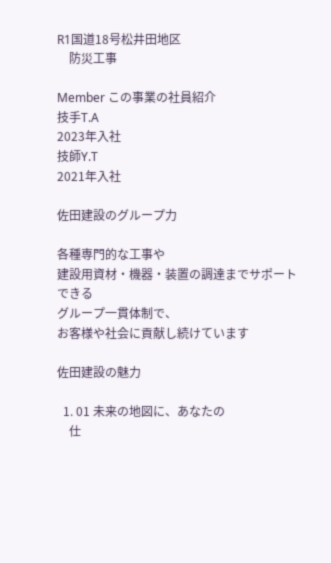R1国道18号松井田地区
    防災工事

Member この事業の社員紹介
技手T.A
2023年入社
技師Y.T
2021年入社

佐田建設のグループ力

各種専門的な工事や
建設用資材・機器・装置の調達までサポートできる
グループ一貫体制で、
お客様や社会に貢献し続けています

佐田建設の魅力

  1. 01 未来の地図に、あなたの
    仕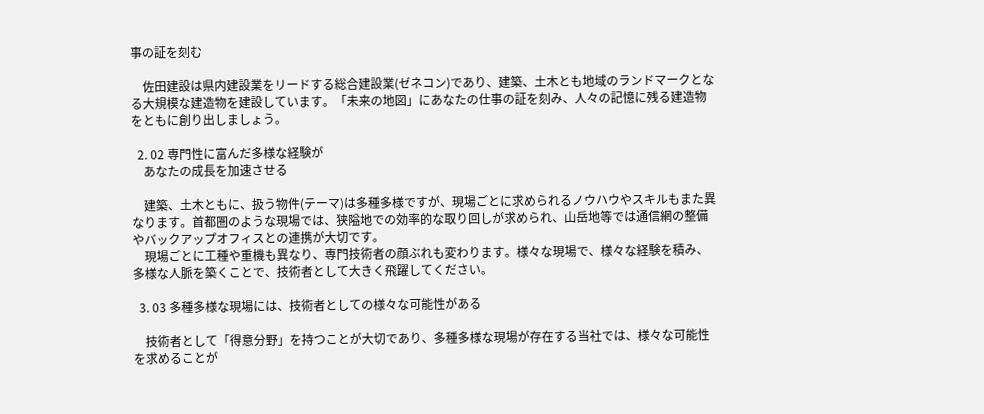事の証を刻む

    佐田建設は県内建設業をリードする総合建設業(ゼネコン)であり、建築、土木とも地域のランドマークとなる大規模な建造物を建設しています。「未来の地図」にあなたの仕事の証を刻み、人々の記憶に残る建造物をともに創り出しましょう。

  2. 02 専門性に富んだ多様な経験が
    あなたの成長を加速させる

    建築、土木ともに、扱う物件(テーマ)は多種多様ですが、現場ごとに求められるノウハウやスキルもまた異なります。首都圏のような現場では、狭隘地での効率的な取り回しが求められ、山岳地等では通信網の整備やバックアップオフィスとの連携が大切です。
    現場ごとに工種や重機も異なり、専門技術者の顔ぶれも変わります。様々な現場で、様々な経験を積み、多様な人脈を築くことで、技術者として大きく飛躍してください。

  3. 03 多種多様な現場には、技術者としての様々な可能性がある

    技術者として「得意分野」を持つことが大切であり、多種多様な現場が存在する当社では、様々な可能性を求めることが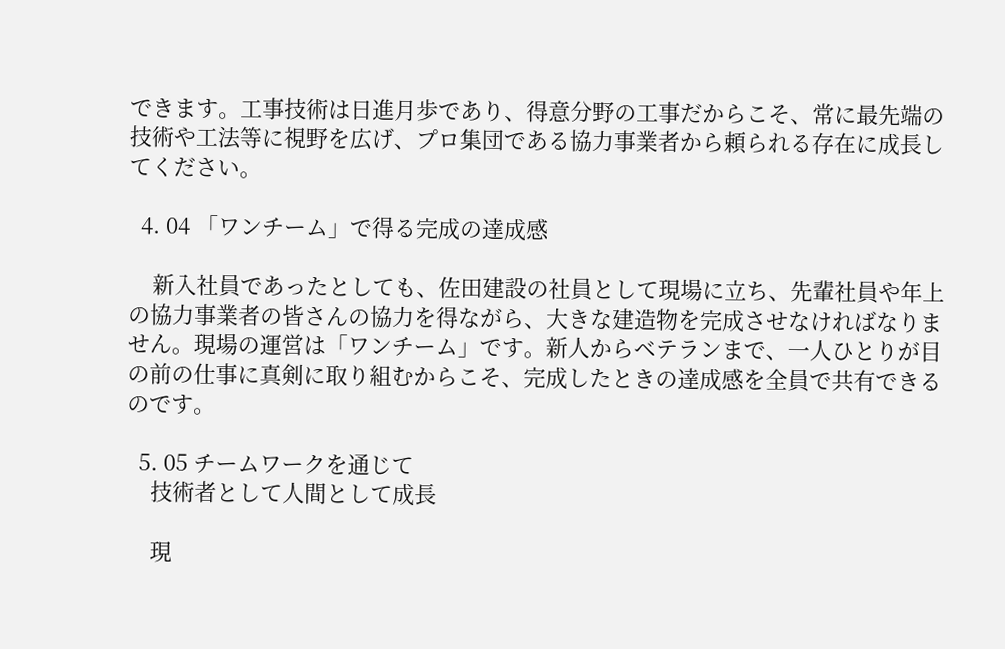できます。工事技術は日進月歩であり、得意分野の工事だからこそ、常に最先端の技術や工法等に視野を広げ、プロ集団である協力事業者から頼られる存在に成長してください。

  4. 04 「ワンチーム」で得る完成の達成感

    新入社員であったとしても、佐田建設の社員として現場に立ち、先輩社員や年上の協力事業者の皆さんの協力を得ながら、大きな建造物を完成させなければなりません。現場の運営は「ワンチーム」です。新人からベテランまで、一人ひとりが目の前の仕事に真剣に取り組むからこそ、完成したときの達成感を全員で共有できるのです。

  5. 05 チームワークを通じて
    技術者として人間として成長

    現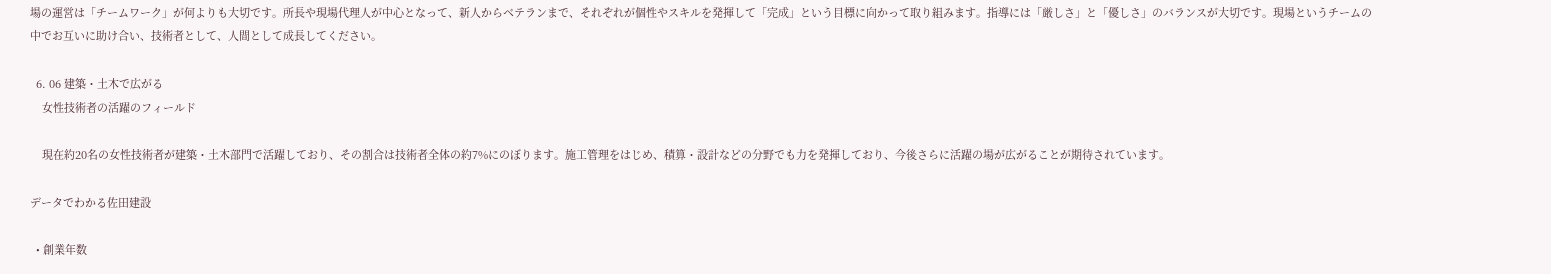場の運営は「チームワーク」が何よりも大切です。所長や現場代理人が中心となって、新人からベテランまで、それぞれが個性やスキルを発揮して「完成」という目標に向かって取り組みます。指導には「厳しさ」と「優しさ」のバランスが大切です。現場というチームの中でお互いに助け合い、技術者として、人間として成長してください。

  6. 06 建築・土木で広がる
    女性技術者の活躍のフィールド

    現在約20名の女性技術者が建築・土木部門で活躍しており、その割合は技術者全体の約7%にのぼります。施工管理をはじめ、積算・設計などの分野でも力を発揮しており、今後さらに活躍の場が広がることが期待されています。

データでわかる佐田建設

  • 創業年数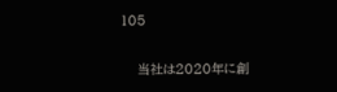105

    当社は2020年に創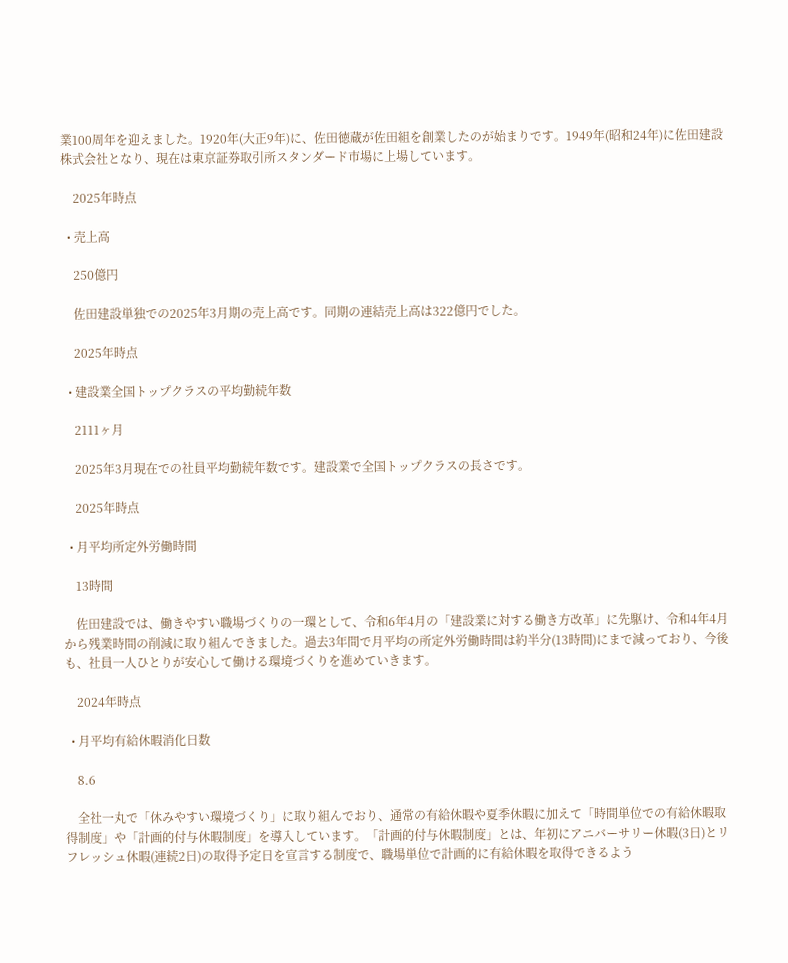業100周年を迎えました。1920年(大正9年)に、佐田徳蔵が佐田組を創業したのが始まりです。1949年(昭和24年)に佐田建設株式会社となり、現在は東京証券取引所スタンダード市場に上場しています。

    2025年時点

  • 売上高

    250億円

    佐田建設単独での2025年3月期の売上高です。同期の連結売上高は322億円でした。

    2025年時点

  • 建設業全国トップクラスの平均勤続年数

    2111ヶ月

    2025年3月現在での社員平均勤続年数です。建設業で全国トップクラスの長さです。

    2025年時点

  • 月平均所定外労働時間

    13時間

    佐田建設では、働きやすい職場づくりの一環として、令和6年4月の「建設業に対する働き方改革」に先駆け、令和4年4月から残業時間の削減に取り組んできました。過去3年間で月平均の所定外労働時間は約半分(13時間)にまで減っており、今後も、社員一人ひとりが安心して働ける環境づくりを進めていきます。

    2024年時点

  • 月平均有給休暇消化日数

    8.6

    全社一丸で「休みやすい環境づくり」に取り組んでおり、通常の有給休暇や夏季休暇に加えて「時間単位での有給休暇取得制度」や「計画的付与休暇制度」を導入しています。「計画的付与休暇制度」とは、年初にアニバーサリー休暇(3日)とリフレッシュ休暇(連続2日)の取得予定日を宣言する制度で、職場単位で計画的に有給休暇を取得できるよう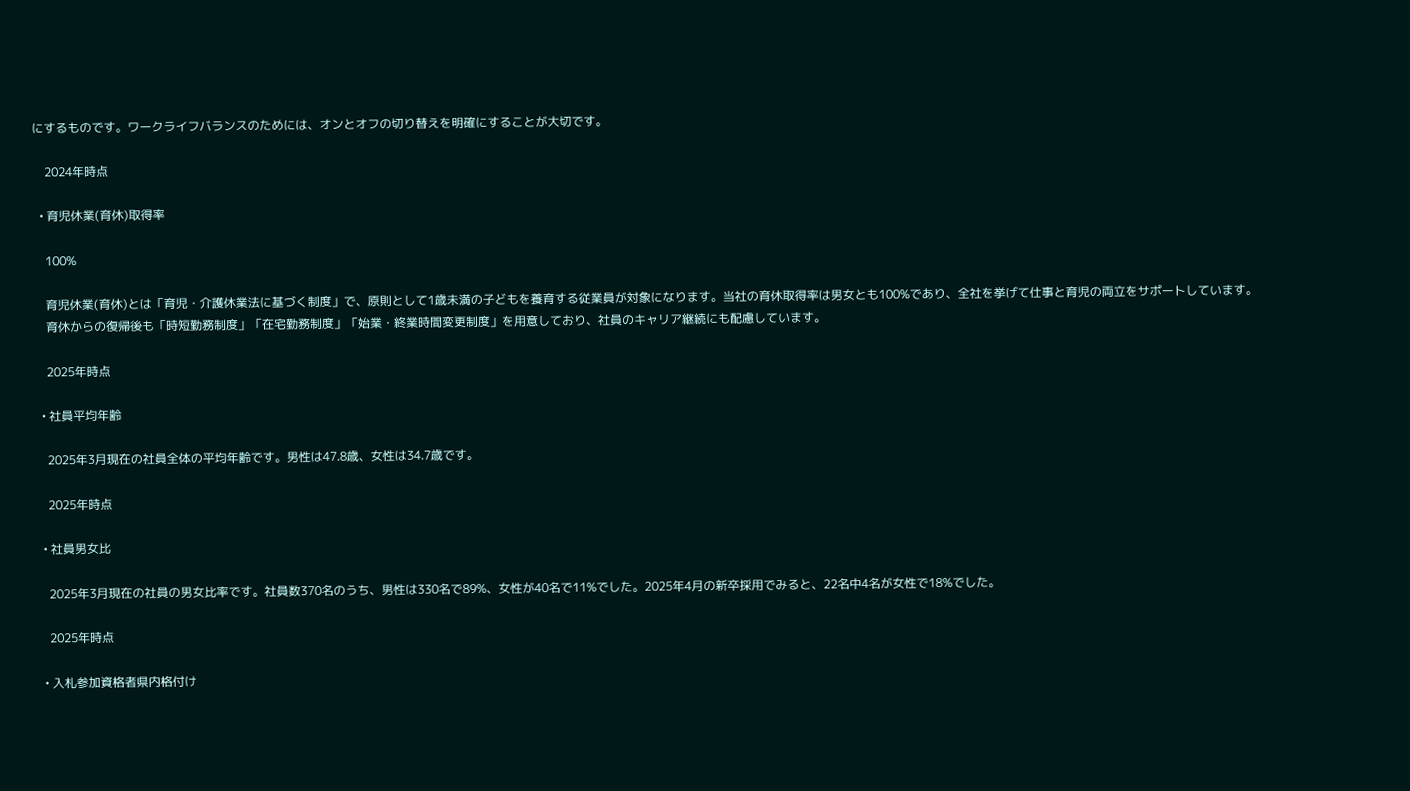にするものです。ワークライフバランスのためには、オンとオフの切り替えを明確にすることが大切です。

    2024年時点

  • 育児休業(育休)取得率

    100%

    育児休業(育休)とは「育児・介護休業法に基づく制度」で、原則として1歳未満の子どもを養育する従業員が対象になります。当社の育休取得率は男女とも100%であり、全社を挙げて仕事と育児の両立をサポートしています。
    育休からの復帰後も「時短勤務制度」「在宅勤務制度」「始業・終業時間変更制度」を用意しており、社員のキャリア継続にも配慮しています。

    2025年時点

  • 社員平均年齢

    2025年3月現在の社員全体の平均年齢です。男性は47.8歳、女性は34.7歳です。

    2025年時点

  • 社員男女比

    2025年3月現在の社員の男女比率です。社員数370名のうち、男性は330名で89%、女性が40名で11%でした。2025年4月の新卒採用でみると、22名中4名が女性で18%でした。

    2025年時点

  • 入札参加資格者県内格付け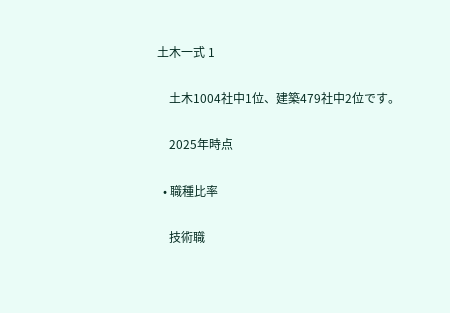土木一式 1

    土木1004社中1位、建築479社中2位です。

    2025年時点

  • 職種比率

    技術職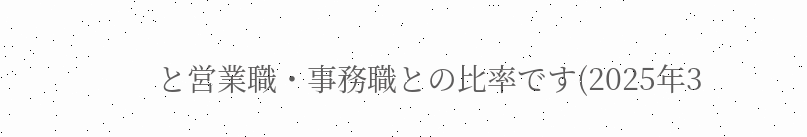と営業職・事務職との比率です(2025年3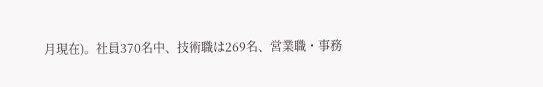月現在)。社員370名中、技術職は269名、営業職・事務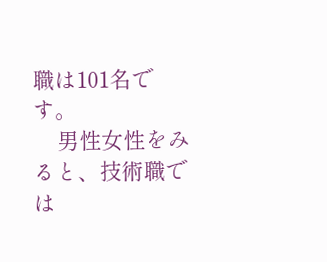職は101名です。
    男性女性をみると、技術職では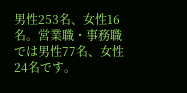男性253名、女性16名。営業職・事務職では男性77名、女性24名です。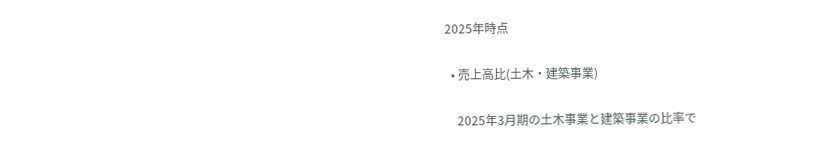2025年時点

  • 売上高比(土木・建築事業)

    2025年3月期の土木事業と建築事業の比率で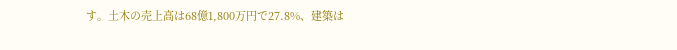す。土木の売上高は68億1,800万円で27.8%、建築は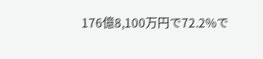176億8,100万円で72.2%で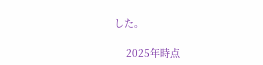した。

    2025年時点